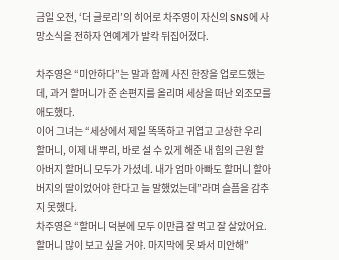금일 오전, ‘더 글로리’의 히어로 차주영이 자신의 SNS에 사망소식을 전하자 연예계가 발칵 뒤집어졌다.

차주영은 “미안하다”는 말과 함께 사진 한장을 업로드했는데, 과거 할머니가 준 손편지를 올리며 세상을 떠난 외조모를 애도했다.
이어 그녀는 “세상에서 제일 똑똑하고 귀엽고 고상한 우리 할머니, 이제 내 뿌리, 바로 설 수 있게 해준 내 힘의 근원 할아버지 할머니 모두가 가셨네. 내가 엄마 아빠도 할머니 할아버지의 딸이었어야 한다고 늘 말했었는데”라며 슬픔을 감추지 못했다.
차주영은 “할머니 덕분에 모두 이만큼 잘 먹고 잘 살았어요. 할머니 많이 보고 싶을 거야. 마지막에 못 봐서 미안해”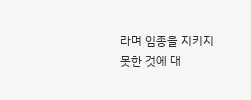라며 임종을 지키지 못한 것에 대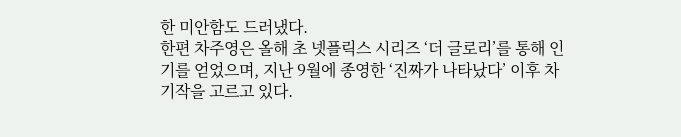한 미안함도 드러냈다.
한편 차주영은 올해 초 넷플릭스 시리즈 ‘더 글로리’를 통해 인기를 얻었으며, 지난 9월에 종영한 ‘진짜가 나타났다’ 이후 차기작을 고르고 있다.